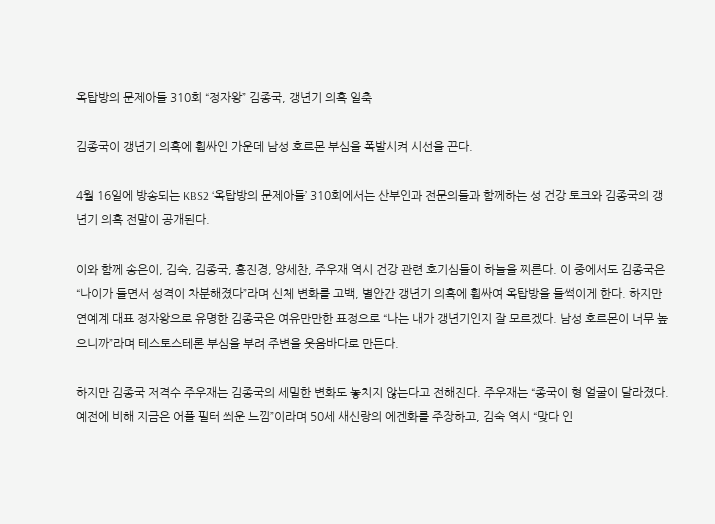옥탑방의 문제아들 310회 “정자왕” 김종국, 갱년기 의혹 일축

김종국이 갱년기 의혹에 휩싸인 가운데 남성 호르몬 부심을 폭발시켜 시선을 끈다.

4월 16일에 방송되는 KBS2 ‘옥탑방의 문제아들’ 310회에서는 산부인과 전문의들과 함께하는 성 건강 토크와 김종국의 갱년기 의혹 전말이 공개된다.

이와 함께 송은이, 김숙, 김종국, 홍진경, 양세찬, 주우재 역시 건강 관련 호기심들이 하늘을 찌른다. 이 중에서도 김종국은 “나이가 들면서 성격이 차분해졌다”라며 신체 변화를 고백, 별안간 갱년기 의혹에 휩싸여 옥탑방을 들썩이게 한다. 하지만 연예계 대표 정자왕으로 유명한 김종국은 여유만만한 표정으로 “나는 내가 갱년기인지 잘 모르겠다. 남성 호르몬이 너무 높으니까”라며 테스토스테론 부심을 부려 주변을 웃음바다로 만든다.

하지만 김종국 저격수 주우재는 김종국의 세밀한 변화도 놓치지 않는다고 전해진다. 주우재는 “종국이 형 얼굴이 달라졌다. 예전에 비해 지금은 어플 필터 씌운 느낌”이라며 50세 새신랑의 에겐화를 주장하고, 김숙 역시 “맞다 인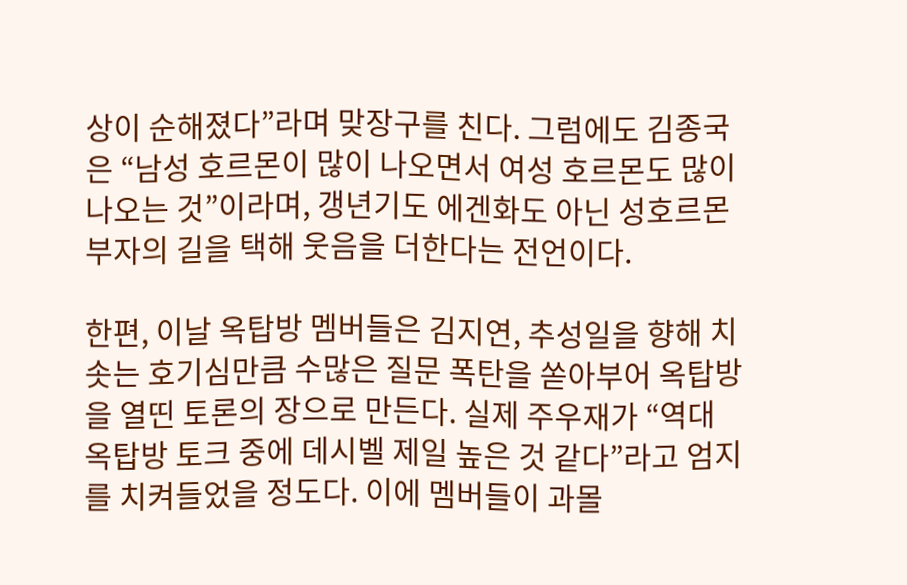상이 순해졌다”라며 맞장구를 친다. 그럼에도 김종국은 “남성 호르몬이 많이 나오면서 여성 호르몬도 많이 나오는 것”이라며, 갱년기도 에겐화도 아닌 성호르몬 부자의 길을 택해 웃음을 더한다는 전언이다.

한편, 이날 옥탑방 멤버들은 김지연, 추성일을 향해 치솟는 호기심만큼 수많은 질문 폭탄을 쏟아부어 옥탑방을 열띤 토론의 장으로 만든다. 실제 주우재가 “역대 옥탑방 토크 중에 데시벨 제일 높은 것 같다”라고 엄지를 치켜들었을 정도다. 이에 멤버들이 과몰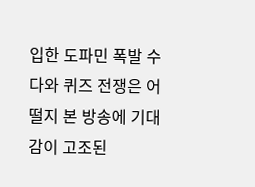입한 도파민 폭발 수다와 퀴즈 전쟁은 어떨지 본 방송에 기대감이 고조된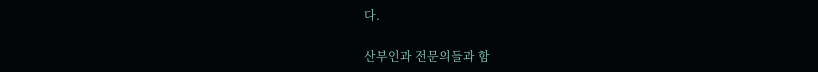다.

산부인과 전문의들과 함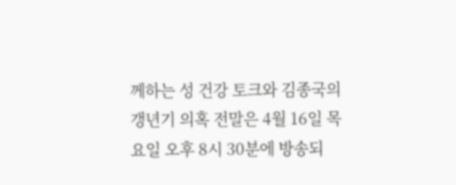께하는 성 건강 토크와 김종국의 갱년기 의혹 전말은 4월 16일 목요일 오후 8시 30분에 방송되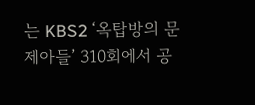는 KBS2 ‘옥탑방의 문제아들’ 310회에서 공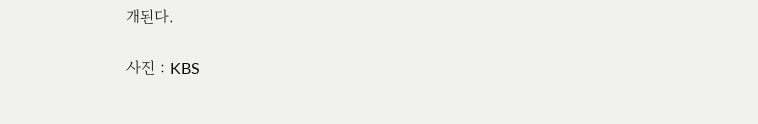개된다.

사진 : KBS